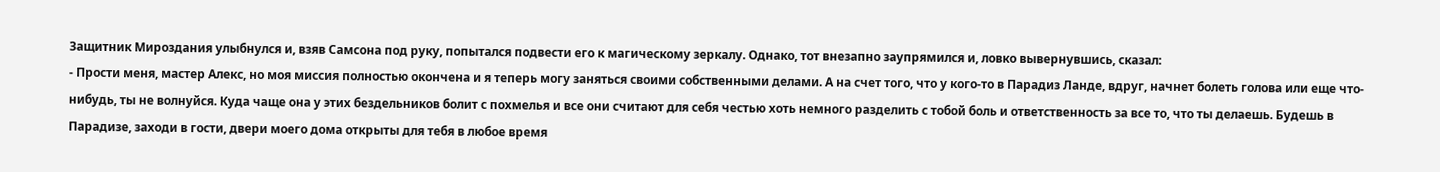Защитник Мироздания улыбнулся и, взяв Самсона под руку, попытался подвести его к магическому зеркалу. Однако, тот внезапно заупрямился и, ловко вывернувшись, сказал:
- Прости меня, мастер Алекс, но моя миссия полностью окончена и я теперь могу заняться своими собственными делами. А на счет того, что у кого-то в Парадиз Ланде, вдруг, начнет болеть голова или еще что-нибудь, ты не волнуйся. Куда чаще она у этих бездельников болит с похмелья и все они считают для себя честью хоть немного разделить с тобой боль и ответственность за все то, что ты делаешь. Будешь в Парадизе, заходи в гости, двери моего дома открыты для тебя в любое время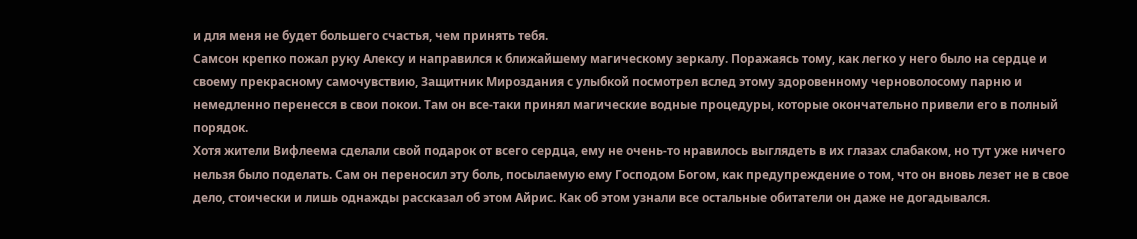и для меня не будет большего счастья, чем принять тебя.
Самсон крепко пожал руку Алексу и направился к ближайшему магическому зеркалу. Поражаясь тому, как легко у него было на сердце и своему прекрасному самочувствию, Защитник Мироздания с улыбкой посмотрел вслед этому здоровенному черноволосому парню и немедленно перенесся в свои покои. Там он все-таки принял магические водные процедуры, которые окончательно привели его в полный порядок.
Хотя жители Вифлеема сделали свой подарок от всего сердца, ему не очень-то нравилось выглядеть в их глазах слабаком, но тут уже ничего нельзя было поделать. Сам он переносил эту боль, посылаемую ему Господом Богом, как предупреждение о том, что он вновь лезет не в свое дело, стоически и лишь однажды рассказал об этом Айрис. Как об этом узнали все остальные обитатели он даже не догадывался.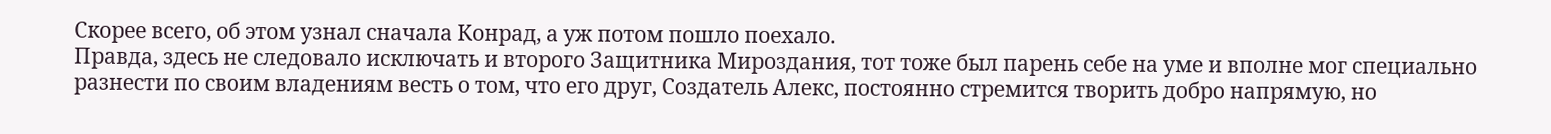Скорее всего, об этом узнал сначала Конрад, а уж потом пошло поехало.
Правда, здесь не следовало исключать и второго Защитника Мироздания, тот тоже был парень себе на уме и вполне мог специально разнести по своим владениям весть о том, что его друг, Создатель Алекс, постоянно стремится творить добро напрямую, но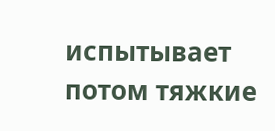испытывает потом тяжкие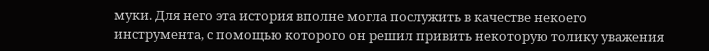муки. Для него эта история вполне могла послужить в качестве некоего инструмента, с помощью которого он решил привить некоторую толику уважения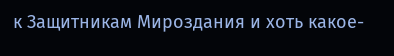к Защитникам Мироздания и хоть какое-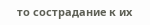то сострадание к их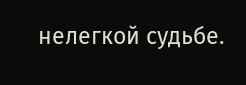нелегкой судьбе.